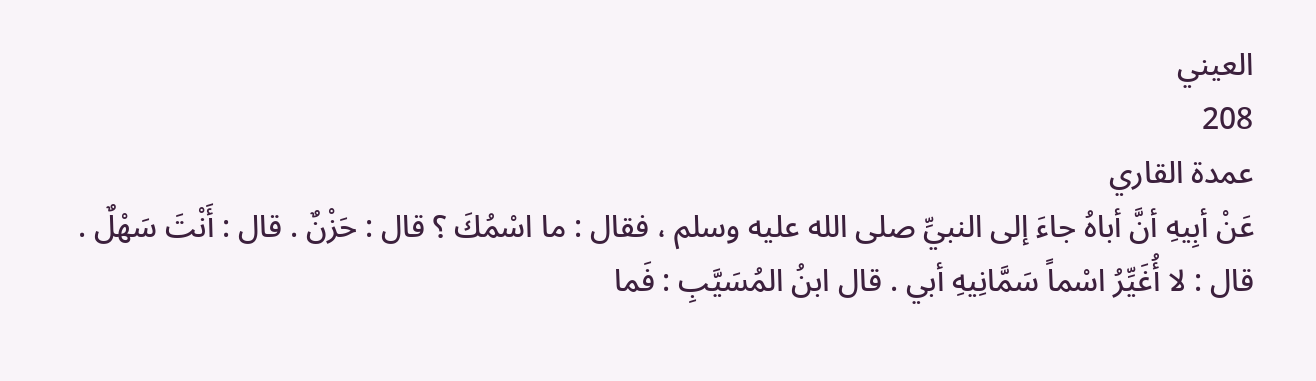العيني
208
عمدة القاري
عَنْ أبِيهِ أنَّ أباهُ جاءَ إلى النبيِّ صلى الله عليه وسلم ، فقال : ما اسْمُكَ ؟ قال : حَزْنٌ . قال : أَنْتَ سَهْلٌ . قال : لا أُغَيِّرُ اسْماً سَمَّانِيهِ أبي . قال ابنُ المُسَيَّبِ : فَما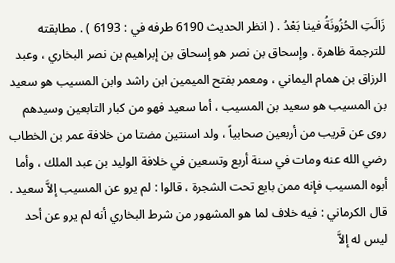زَالَتِ الحُزُونَةُ فينا بَعْدُ . ( انظر الحديث 6190 طرفه في : 6193 ) . مطابقته للترجمة ظاهرة . وإسحاق بن نصر هو إسحاق بن إبراهيم بن نصر البخاري ، وعبد الرزاق بن همام اليماني ، ومعمر بفتح الميمين ابن راشد وابن المسيب هو سعيد بن المسيب هو سعيد بن المسيب ، أما سعيد فهو من كبار التابعين وسيدهم روى عن قريب من أربعين صحابياً ، ولد اسنتين مضتا من خلافة عمر بن الخطاب رضي الله عنه ومات في سنة أربع وتسعين في خلافة الوليد بن عبد الملك ، وأما أبوه المسيب فإنه ممن بايع تحت الشجرة ، قالوا : لم يرو عن المسيب إلاَّ سعيد . قال الكرماني : فيه خلاف لما هو المشهور من شرط البخاري أنه لم يرو عن أحد ليس له إلاَّ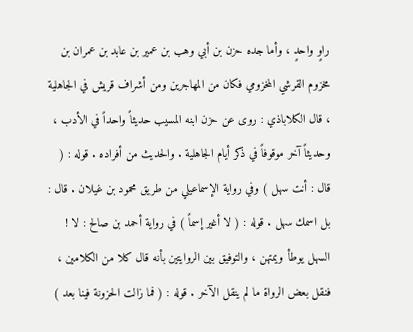راوٍ واحدٍ ، وأما جده حزن بن أبي وهب بن عمير بن عابد بن عمران بن مخزوم القرشي المخزومي فكان من المهاجرين ومن أشراف قريش في الجاهلية ، قال الكلاباذي : روى عن حزن ابنه المسيب حديثاً واحداً في الأدب ، وحديثاً آخر موقوفاً في ذكر أيام الجاهلية . والحديث من أفراده . قوله : ( قال : أنت سهل ) وفي رواية الإسماعيلي من طريق محمود بن غيلان . قال : بل اسمك سهل . قوله : ( لا أغير إسماً ) في رواية أحمد بن صالح : لا ! السهل يوطأ ويمتهن ، والتوفيق بين الروايتين بأنه قال كلا من الكلامين ، فنقل بعض الرواة ما لم ينقل الآخر . قوله : ( فما زالت الحزونة فينا بعد )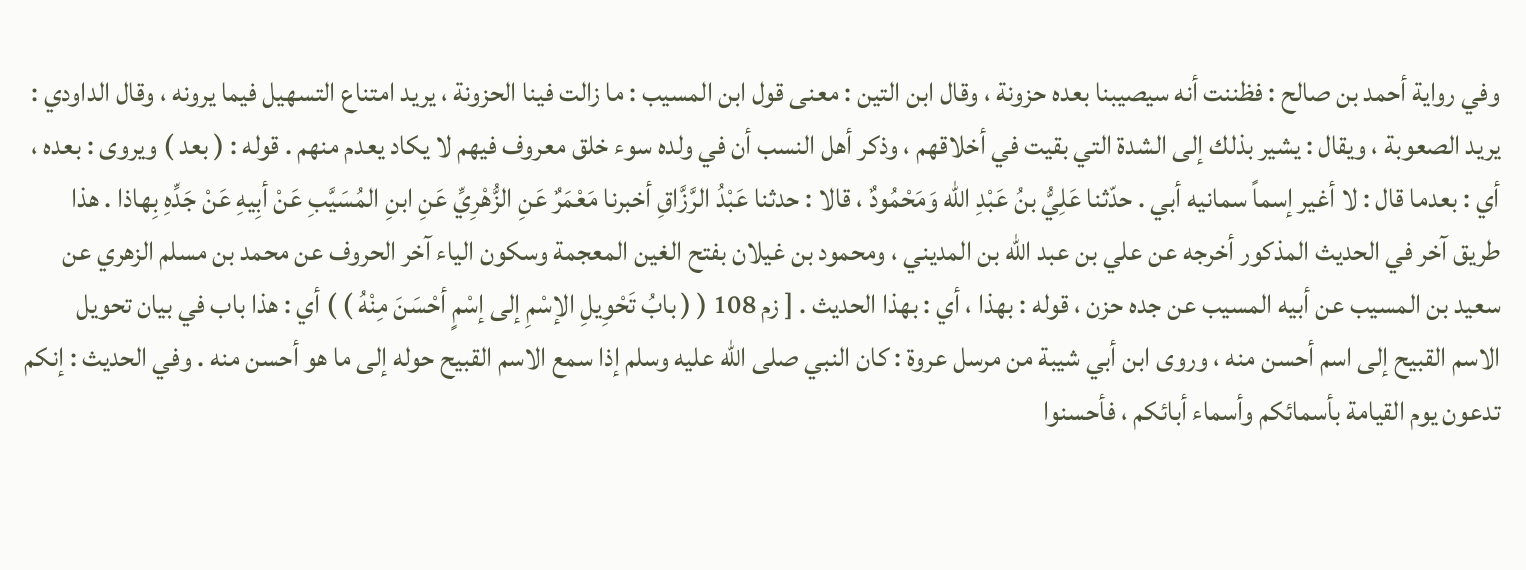وفي رواية أحمد بن صالح : فظننت أنه سيصيبنا بعده حزونة ، وقال ابن التين : معنى قول ابن المسيب : ما زالت فينا الحزونة ، يريد امتناع التسهيل فيما يرونه ، وقال الداودي : يريد الصعوبة ، ويقال : يشير بذلك إلى الشدة التي بقيت في أخلاقهم ، وذكر أهل النسب أن في ولده سوء خلق معروف فيهم لا يكاد يعدم منهم . قوله : ( بعد ) ويروى : بعده ، أي : بعدما قال : لا أغير إسماً سمانيه أبي . حدّثنا عَلِيُّ بنُ عَبْدِ الله وَمَحْمُودٌ ، قالا : حدثنا عَبْدُ الرَّزَّاقِ أخبرنا مَعْمَرٌ عَنِ الزُّهْرِيِّ عَنِ ابنِ المُسَيَّبِ عَنْ أبِيهِ عَنْ جَدِّهِ بِهاذا . هذا طريق آخر في الحديث المذكور أخرجه عن علي بن عبد الله بن المديني ، ومحمود بن غيلان بفتح الغين المعجمة وسكون الياء آخر الحروف عن محمد بن مسلم الزهري عن سعيد بن المسيب عن أبيه المسيب عن جده حزن ، قوله : بهذا ، أي : بهذا الحديث . [ زم 108 ( ( بابُ تَحْوِيلِ الإسْمِ إلى إسْمٍ أحْسَنَ مِنْهُ ) ) أي : هذا باب في بيان تحويل الاسم القبيح إلى اسم أحسن منه ، وروى ابن أبي شيبة من مرسل عروة : كان النبي صلى الله عليه وسلم إذا سمع الاسم القبيح حوله إلى ما هو أحسن منه . وفي الحديث : إنكم تدعون يوم القيامة بأسمائكم وأسماء أبائكم ، فأحسنوا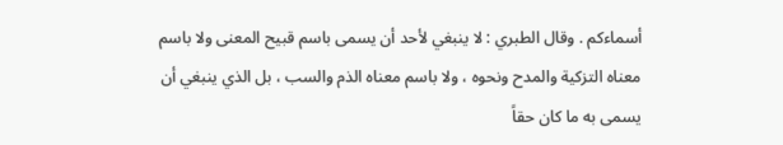أسماءكم . وقال الطبري : لا ينبغي لأحد أن يسمى باسم قبيح المعنى ولا باسم معناه التزكية والمدح ونحوه ، ولا باسم معناه الذم والسب ، بل الذي ينبغي أن يسمى به ما كان حقاً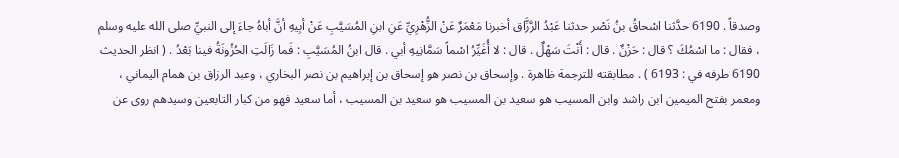وصدقاً . 6190 حدَّثنا اسْحاقُ بنُ نَصْر حدثنا عَبْدُ الرَّزَّاق أخبرنا مَعْمَرٌ عَنْ الزُّهْرِيِّ عَنِ ابنِ المُسَيَّبِ عَنْ أبِيهِ أنَّ أباهُ جاءَ إلى النبيِّ صلى الله عليه وسلم ، فقال : ما اسْمُكَ ؟ قال : حَزْنٌ . قال : أَنْتَ سَهْلٌ . قال : لا أُغَيِّرُ اسْماً سَمَّانِيهِ أبي . قال ابنُ المُسَيَّبِ : فَما زَالَتِ الحُزُونَةُ فينا بَعْدُ . ( انظر الحديث 6190 طرفه في : 6193 ) . مطابقته للترجمة ظاهرة . وإسحاق بن نصر هو إسحاق بن إبراهيم بن نصر البخاري ، وعبد الرزاق بن همام اليماني ، ومعمر بفتح الميمين ابن راشد وابن المسيب هو سعيد بن المسيب هو سعيد بن المسيب ، أما سعيد فهو من كبار التابعين وسيدهم روى عن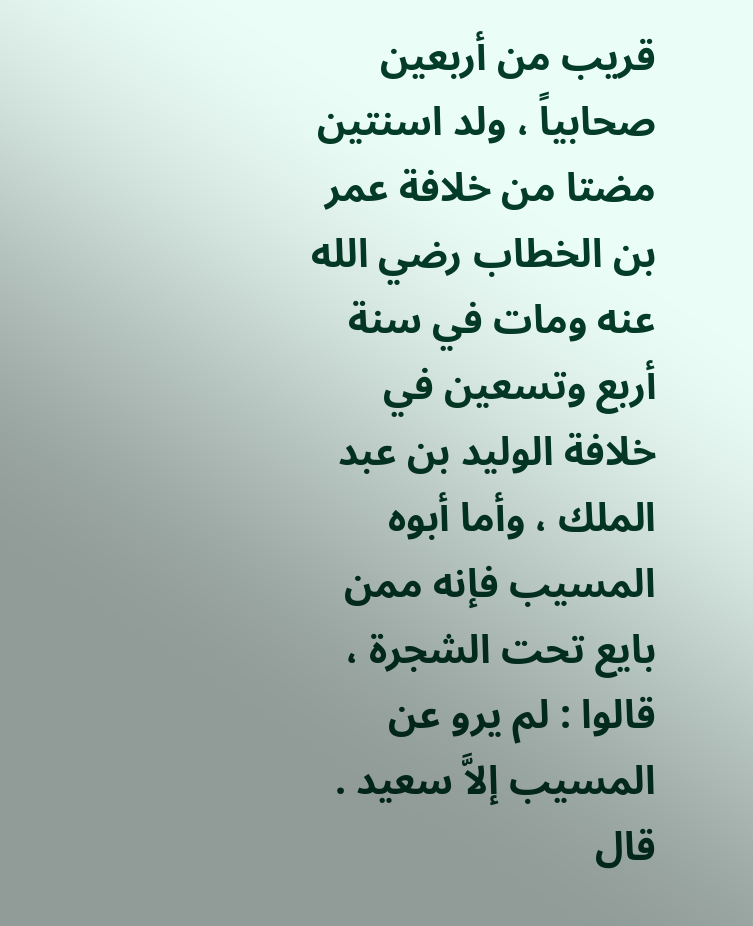قريب من أربعين صحابياً ، ولد اسنتين مضتا من خلافة عمر بن الخطاب رضي الله عنه ومات في سنة أربع وتسعين في خلافة الوليد بن عبد الملك ، وأما أبوه المسيب فإنه ممن بايع تحت الشجرة ، قالوا : لم يرو عن المسيب إلاَّ سعيد . قال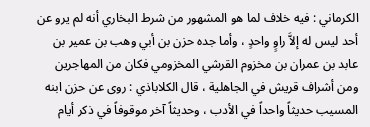الكرماني : فيه خلاف لما هو المشهور من شرط البخاري أنه لم يرو عن أحد ليس له إلاَّ راوٍ واحدٍ ، وأما جده حزن بن أبي وهب بن عمير بن عابد بن عمران بن مخزوم القرشي المخزومي فكان من المهاجرين ومن أشراف قريش في الجاهلية ، قال الكلاباذي : روى عن حزن ابنه المسيب حديثاً واحداً في الأدب ، وحديثاً آخر موقوفاً في ذكر أيام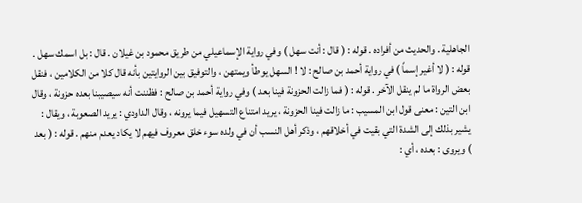الجاهلية . والحديث من أفراده . قوله : ( قال : أنت سهل ) وفي رواية الإسماعيلي من طريق محمود بن غيلان . قال : بل اسمك سهل . قوله : ( لا أغير إسماً ) في رواية أحمد بن صالح : لا ! السهل يوطأ ويمتهن ، والتوفيق بين الروايتين بأنه قال كلا من الكلامين ، فنقل بعض الرواة ما لم ينقل الآخر . قوله : ( فما زالت الحزونة فينا بعد ) وفي رواية أحمد بن صالح : فظننت أنه سيصيبنا بعده حزونة ، وقال ابن التين : معنى قول ابن المسيب : ما زالت فينا الحزونة ، يريد امتناع التسهيل فيما يرونه ، وقال الداودي : يريد الصعوبة ، ويقال : يشير بذلك إلى الشدة التي بقيت في أخلاقهم ، وذكر أهل النسب أن في ولده سوء خلق معروف فيهم لا يكاد يعدم منهم . قوله : ( بعد ) ويروى : بعده ، أي :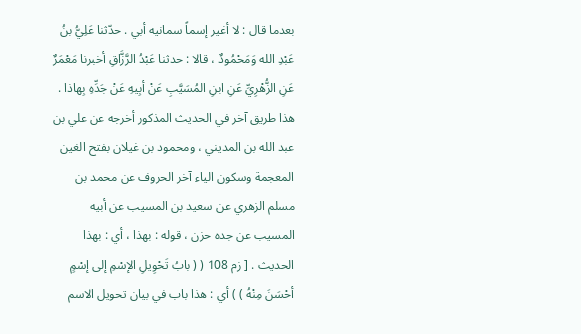بعدما قال : لا أغير إسماً سمانيه أبي . حدّثنا عَلِيُّ بنُ عَبْدِ الله وَمَحْمُودٌ ، قالا : حدثنا عَبْدُ الرَّزَّاقِ أخبرنا مَعْمَرٌ عَنِ الزُّهْرِيِّ عَنِ ابنِ المُسَيَّبِ عَنْ أبِيهِ عَنْ جَدِّهِ بِهاذا . هذا طريق آخر في الحديث المذكور أخرجه عن علي بن عبد الله بن المديني ، ومحمود بن غيلان بفتح الغين المعجمة وسكون الياء آخر الحروف عن محمد بن مسلم الزهري عن سعيد بن المسيب عن أبيه المسيب عن جده حزن ، قوله : بهذا ، أي : بهذا الحديث . [ زم 108 ( ( بابُ تَحْوِيلِ الإسْمِ إلى إسْمٍ أحْسَنَ مِنْهُ ) ) أي : هذا باب في بيان تحويل الاسم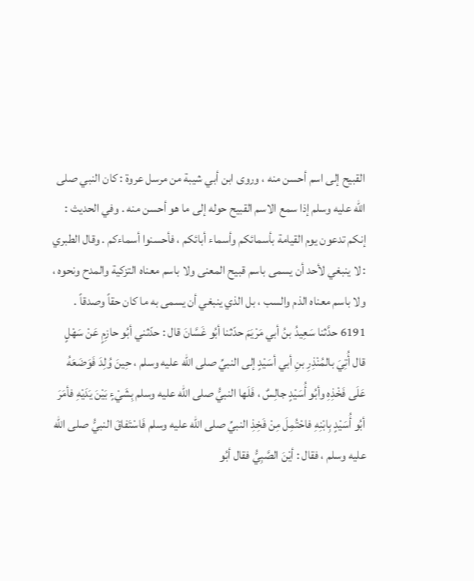القبيح إلى اسم أحسن منه ، وروى ابن أبي شيبة من مرسل عروة : كان النبي صلى الله عليه وسلم إذا سمع الاسم القبيح حوله إلى ما هو أحسن منه . وفي الحديث : إنكم تدعون يوم القيامة بأسمائكم وأسماء أبائكم ، فأحسنوا أسماءكم . وقال الطبري : لا ينبغي لأحد أن يسمى باسم قبيح المعنى ولا باسم معناه التزكية والمدح ونحوه ، ولا باسم معناه الذم والسب ، بل الذي ينبغي أن يسمى به ما كان حقاً وصدقاً . 6191 حدَّثنا سَعِيدُ بنُ أبي مَرْيَمَ حدّثنا أبُو غَسَّانَ قال : حدّثني أبُو حازِمٍ عَنْ سَهْلٍ قال أُتِيَ بالمُنْذِرِ بنِ أبي أسَيْدٍ إلى النبيِّ صلى الله عليه وسلم ، حِينَ وُلِدَ فَوَضَعَهُ عَلَى فَخْذِهِ وأبُو أُسَيْدٍ جالِسٌ ، فَلَها النبيُّ صلى الله عليه وسلم بِشَيْءٍ بَيْنَ يَدَيْهِ فأمَرَ أبُو أُسَيْدٍ بِابْنِهِ فاحْتُمِلَ مِنْ فَخِذِ النبيِّ صلى الله عليه وسلم فَاسْتَفاقَ النبيُّ صلى الله عليه وسلم ، فقال : أيْنَ الصَّبِيُّ فقال أبُو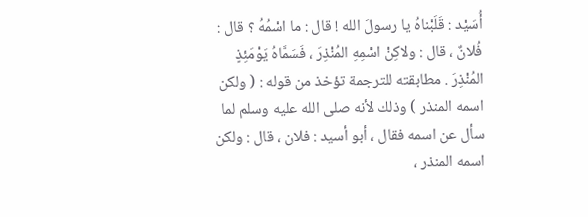أُسَيْد : قَلَبْناهُ يا رسولَ الله ! قال : ما اسْمُهُ ؟ قال : فُلانٌ ، قال : ولاكِنْ اسْمِهِ المُنْذِرَ ، فَسَمَّاهُ يَوْمَئِذٍ المُنْذِرَ . مطابقته للترجمة تؤخذ من قوله : ( ولكن اسمه المنذر ) وذلك لأنه صلى الله عليه وسلم لما سأل عن اسمه فقال ، أبو أسيد : فلان ، قال : ولكن اسمه المنذر ،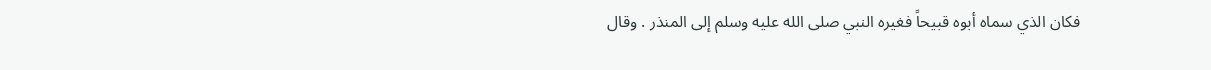فكان الذي سماه أبوه قبيحاً فغيره النبي صلى الله عليه وسلم إلى المنذر . وقال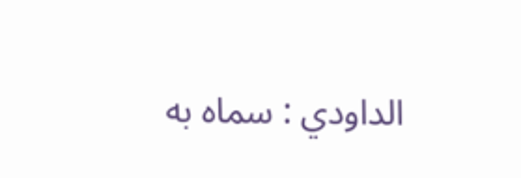الداودي : سماه به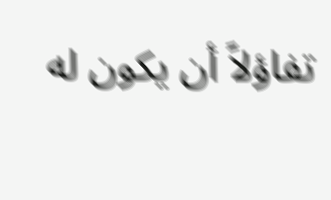تفاؤلاً أن يكون له